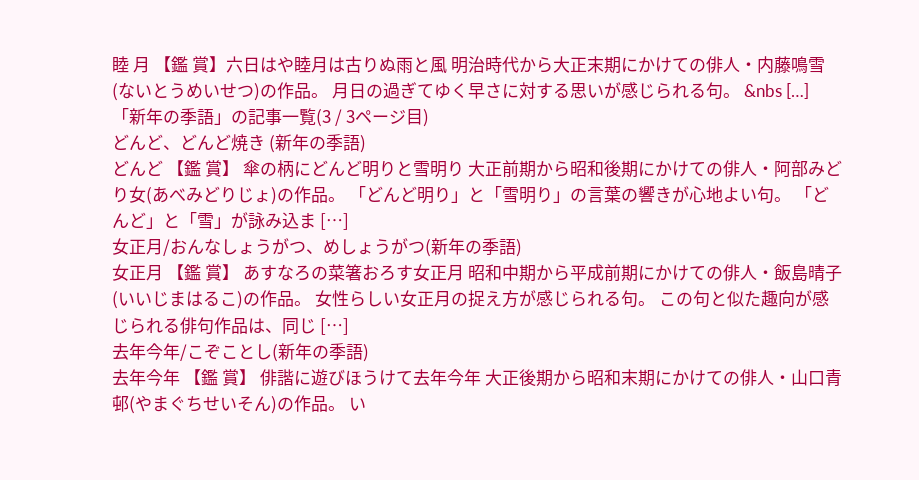睦 月 【鑑 賞】六日はや睦月は古りぬ雨と風 明治時代から大正末期にかけての俳人・内藤鳴雪(ないとうめいせつ)の作品。 月日の過ぎてゆく早さに対する思いが感じられる句。 &nbs […]
「新年の季語」の記事一覧(3 / 3ページ目)
どんど、どんど焼き (新年の季語)
どんど 【鑑 賞】 傘の柄にどんど明りと雪明り 大正前期から昭和後期にかけての俳人・阿部みどり女(あべみどりじょ)の作品。 「どんど明り」と「雪明り」の言葉の響きが心地よい句。 「どんど」と「雪」が詠み込ま […]
女正月/おんなしょうがつ、めしょうがつ(新年の季語)
女正月 【鑑 賞】 あすなろの菜箸おろす女正月 昭和中期から平成前期にかけての俳人・飯島晴子(いいじまはるこ)の作品。 女性らしい女正月の捉え方が感じられる句。 この句と似た趣向が感じられる俳句作品は、同じ […]
去年今年/こぞことし(新年の季語)
去年今年 【鑑 賞】 俳諧に遊びほうけて去年今年 大正後期から昭和末期にかけての俳人・山口青邨(やまぐちせいそん)の作品。 い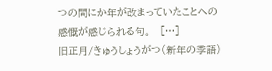つの間にか年が改まっていたことへの感慨が感じられる句。   […]
旧正月/きゅうしょうがつ(新年の季語)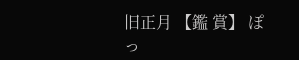旧正月 【鑑 賞】 ぽっ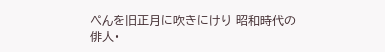ぺんを旧正月に吹きにけり 昭和時代の俳人・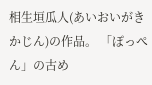相生垣瓜人(あいおいがき かじん)の作品。 「ぽっぺん」の古め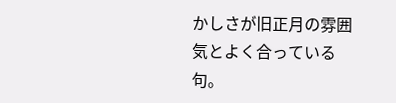かしさが旧正月の雰囲気とよく合っている句。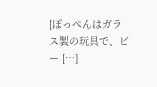[ぽっぺんはガラス製の玩具で、ビー […]